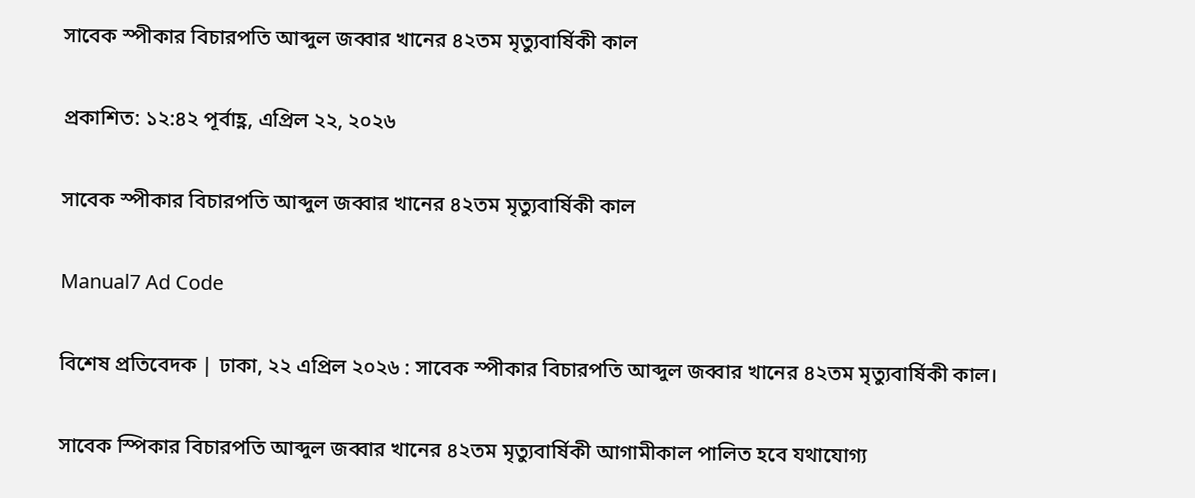সাবেক স্পীকার বিচারপতি আব্দুল জব্বার খানের ৪২তম মৃত্যুবার্ষিকী কাল

প্রকাশিত: ১২:৪২ পূর্বাহ্ণ, এপ্রিল ২২, ২০২৬

সাবেক স্পীকার বিচারপতি আব্দুল জব্বার খানের ৪২তম মৃত্যুবার্ষিকী কাল

Manual7 Ad Code

বিশেষ প্রতিবেদক | ঢাকা, ২২ এপ্রিল ২০২৬ : সাবেক স্পীকার বিচারপতি আব্দুল জব্বার খানের ৪২তম মৃত্যুবার্ষিকী কাল।

সাবেক স্পিকার বিচারপতি আব্দুল জব্বার খানের ৪২তম মৃত্যুবার্ষিকী আগামীকাল পালিত হবে যথাযোগ্য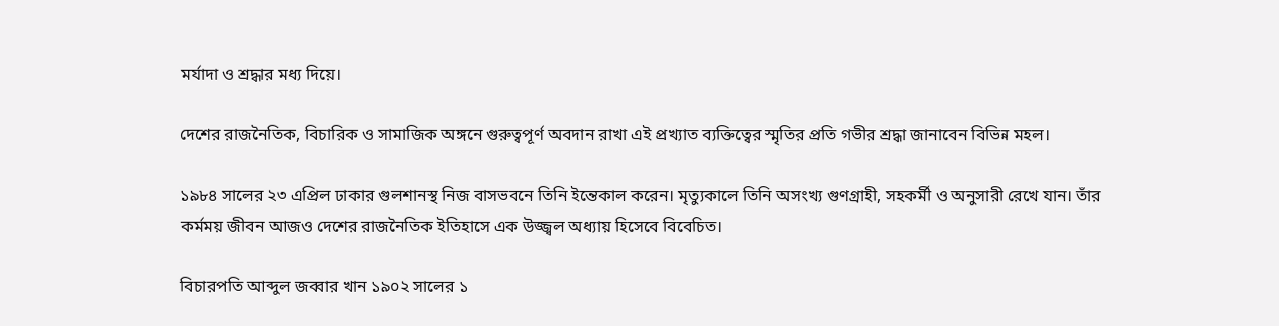মর্যাদা ও শ্রদ্ধার মধ্য দিয়ে।

দেশের রাজনৈতিক, বিচারিক ও সামাজিক অঙ্গনে গুরুত্বপূর্ণ অবদান রাখা এই প্রখ্যাত ব্যক্তিত্বের স্মৃতির প্রতি গভীর শ্রদ্ধা জানাবেন বিভিন্ন মহল।

১৯৮৪ সালের ২৩ এপ্রিল ঢাকার গুলশানস্থ নিজ বাসভবনে তিনি ইন্তেকাল করেন। মৃত্যুকালে তিনি অসংখ্য গুণগ্রাহী, সহকর্মী ও অনুসারী রেখে যান। তাঁর কর্মময় জীবন আজও দেশের রাজনৈতিক ইতিহাসে এক উজ্জ্বল অধ্যায় হিসেবে বিবেচিত।

বিচারপতি আব্দুল জব্বার খান ১৯০২ সালের ১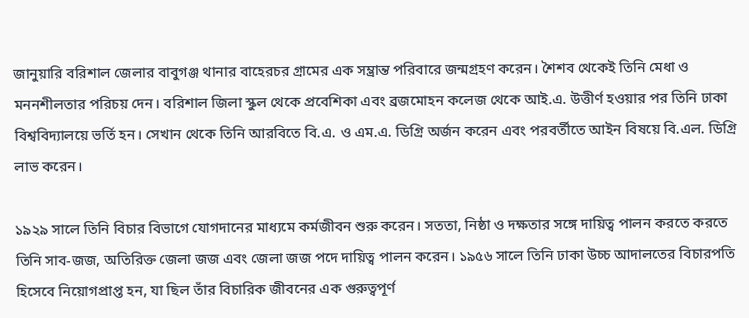জানুয়ারি বরিশাল জেলার বাবুগঞ্জ থানার বাহেরচর গ্রামের এক সম্ভ্রান্ত পরিবারে জন্মগ্রহণ করেন। শৈশব থেকেই তিনি মেধা ও মননশীলতার পরিচয় দেন। বরিশাল জিলা স্কুল থেকে প্রবেশিকা এবং ব্রজমোহন কলেজ থেকে আই.এ. উত্তীর্ণ হওয়ার পর তিনি ঢাকা বিশ্ববিদ্যালয়ে ভর্তি হন। সেখান থেকে তিনি আরবিতে বি.এ. ও এম.এ. ডিগ্রি অর্জন করেন এবং পরবর্তীতে আইন বিষয়ে বি.এল. ডিগ্রি লাভ করেন।

১৯২৯ সালে তিনি বিচার বিভাগে যোগদানের মাধ্যমে কর্মজীবন শুরু করেন। সততা, নিষ্ঠা ও দক্ষতার সঙ্গে দায়িত্ব পালন করতে করতে তিনি সাব-জজ, অতিরিক্ত জেলা জজ এবং জেলা জজ পদে দায়িত্ব পালন করেন। ১৯৫৬ সালে তিনি ঢাকা উচ্চ আদালতের বিচারপতি হিসেবে নিয়োগপ্রাপ্ত হন, যা ছিল তাঁর বিচারিক জীবনের এক গুরুত্বপূর্ণ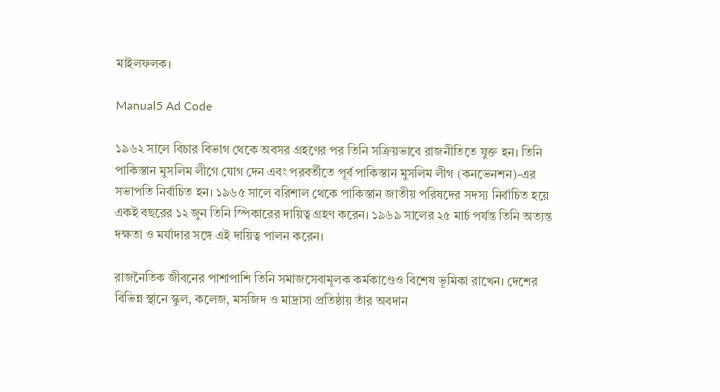মাইলফলক।

Manual5 Ad Code

১৯৬২ সালে বিচার বিভাগ থেকে অবসর গ্রহণের পর তিনি সক্রিয়ভাবে রাজনীতিতে যুক্ত হন। তিনি পাকিস্তান মুসলিম লীগে যোগ দেন এবং পরবর্তীতে পূর্ব পাকিস্তান মুসলিম লীগ (কনভেনশন)-এর সভাপতি নির্বাচিত হন। ১৯৬৫ সালে বরিশাল থেকে পাকিস্তান জাতীয় পরিষদের সদস্য নির্বাচিত হয়ে একই বছরের ১২ জুন তিনি স্পিকারের দায়িত্ব গ্রহণ করেন। ১৯৬৯ সালের ২৫ মার্চ পর্যন্ত তিনি অত্যন্ত দক্ষতা ও মর্যাদার সঙ্গে এই দায়িত্ব পালন করেন।

রাজনৈতিক জীবনের পাশাপাশি তিনি সমাজসেবামূলক কর্মকাণ্ডেও বিশেষ ভূমিকা রাখেন। দেশের বিভিন্ন স্থানে স্কুল, কলেজ, মসজিদ ও মাদ্রাসা প্রতিষ্ঠায় তাঁর অবদান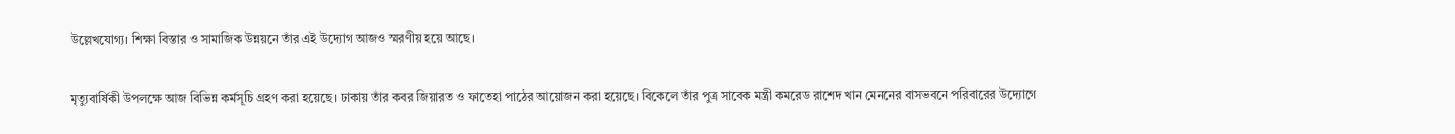উল্লেখযোগ্য। শিক্ষা বিস্তার ও সামাজিক উন্নয়নে তাঁর এই উদ্যোগ আজও স্মরণীয় হয়ে আছে।

মৃত্যুবার্ষিকী উপলক্ষে আজ বিভিন্ন কর্মসূচি গ্রহণ করা হয়েছে। ঢাকায় তাঁর কবর জিয়ারত ও ফাতেহা পাঠের আয়োজন করা হয়েছে। বিকেলে তাঁর পুত্র সাবেক মন্ত্রী কমরেড রাশেদ খান মেননের বাসভবনে পরিবারের উদ্যোগে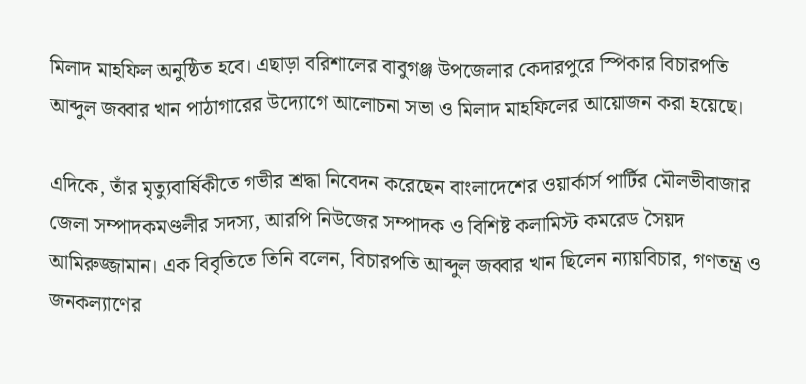মিলাদ মাহফিল অনুষ্ঠিত হবে। এছাড়া বরিশালের বাবুগঞ্জ উপজেলার কেদারপুরে স্পিকার বিচারপতি আব্দুল জব্বার খান পাঠাগারের উদ্যোগে আলোচনা সভা ও মিলাদ মাহফিলের আয়োজন করা হয়েছে।

এদিকে, তাঁর মৃত্যুবার্ষিকীতে গভীর শ্রদ্ধা নিবেদন করেছেন বাংলাদেশের ওয়ার্কার্স পার্টির মৌলভীবাজার জেলা সম্পাদকমণ্ডলীর সদস্য, আরপি নিউজের সম্পাদক ও বিশিষ্ট কলামিস্ট কমরেড সৈয়দ আমিরুজ্জামান। এক বিবৃতিতে তিনি বলেন, বিচারপতি আব্দুল জব্বার খান ছিলেন ন্যায়বিচার, গণতন্ত্র ও জনকল্যাণের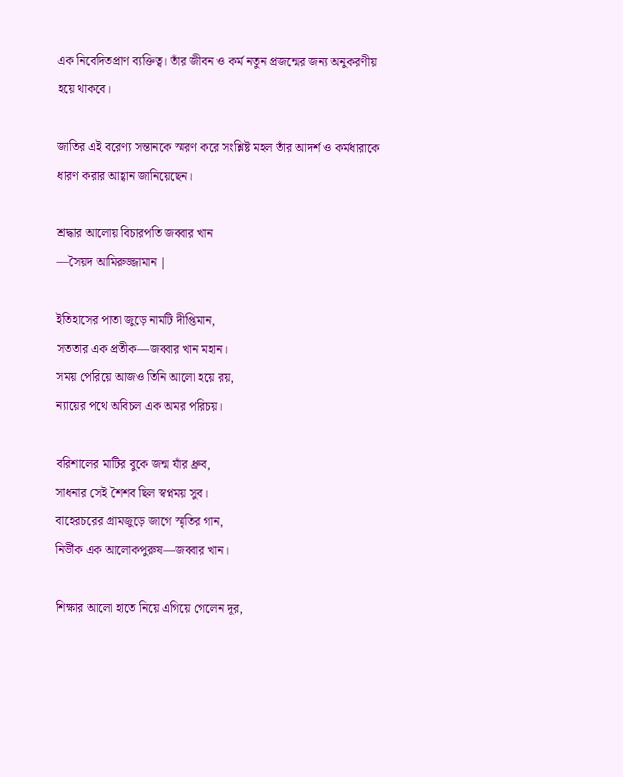এক নিবেদিতপ্রাণ ব্যক্তিত্ব। তাঁর জীবন ও কর্ম নতুন প্রজন্মের জন্য অনুকরণীয় হয়ে থাকবে।

জাতির এই বরেণ্য সন্তানকে স্মরণ করে সংশ্লিষ্ট মহল তাঁর আদর্শ ও কর্মধারাকে ধারণ করার আহ্বান জানিয়েছেন।

শ্রদ্ধার আলোয় বিচারপতি জব্বার খান
—সৈয়দ আমিরুজ্জামান |

ইতিহাসের পাতা জুড়ে নামটি দীপ্তিমান,
সততার এক প্রতীক—জব্বার খান মহান।
সময় পেরিয়ে আজও তিনি আলো হয়ে রয়,
ন্যায়ের পথে অবিচল এক অমর পরিচয়।

বরিশালের মাটির বুকে জন্ম যাঁর ধ্রুব,
সাধনার সেই শৈশব ছিল স্বপ্নময় সুব।
বাহেরচরের গ্রামজুড়ে জাগে স্মৃতির গান,
নির্ভীক এক আলোকপুরুষ—জব্বার খান।

শিক্ষার আলো হাতে নিয়ে এগিয়ে গেলেন দূর,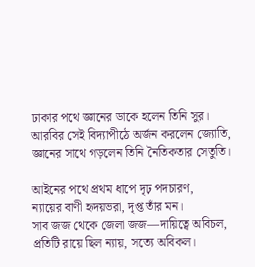ঢাকার পথে জ্ঞানের ডাকে হলেন তিনি সুর।
আরবির সেই বিদ্যাপীঠে অর্জন করলেন জ্যোতি,
জ্ঞানের সাথে গড়লেন তিনি নৈতিকতার সেতুতি।

আইনের পথে প্রথম ধাপে দৃঢ় পদচারণ,
ন্যায়ের বাণী হৃদয়ভরা, দৃপ্ত তাঁর মন।
সাব জজ থেকে জেলা জজ—দায়িত্বে অবিচল,
প্রতিটি রায়ে ছিল ন্যায়, সত্যে অবিকল।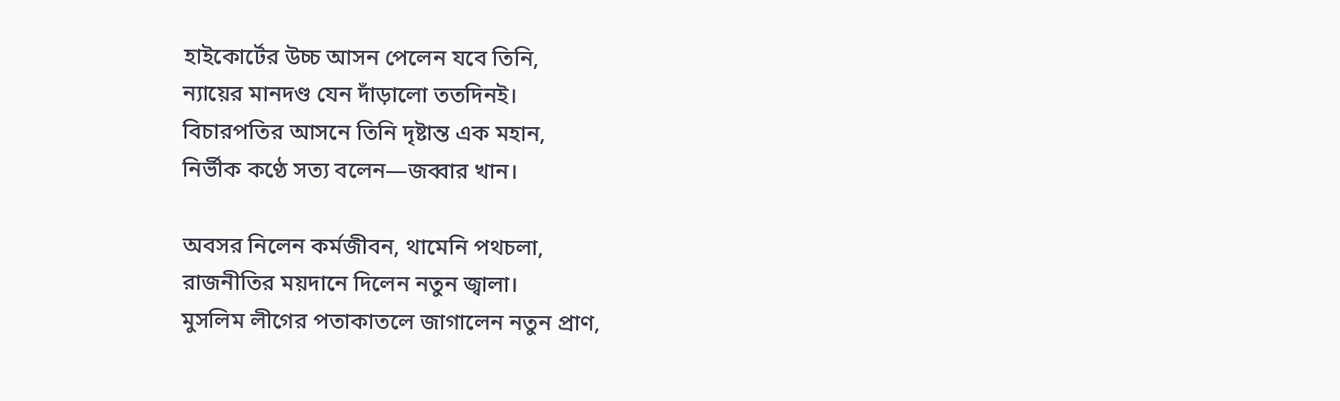হাইকোর্টের উচ্চ আসন পেলেন যবে তিনি,
ন্যায়ের মানদণ্ড যেন দাঁড়ালো ততদিনই।
বিচারপতির আসনে তিনি দৃষ্টান্ত এক মহান,
নির্ভীক কণ্ঠে সত্য বলেন—জব্বার খান।

অবসর নিলেন কর্মজীবন, থামেনি পথচলা,
রাজনীতির ময়দানে দিলেন নতুন জ্বালা।
মুসলিম লীগের পতাকাতলে জাগালেন নতুন প্রাণ,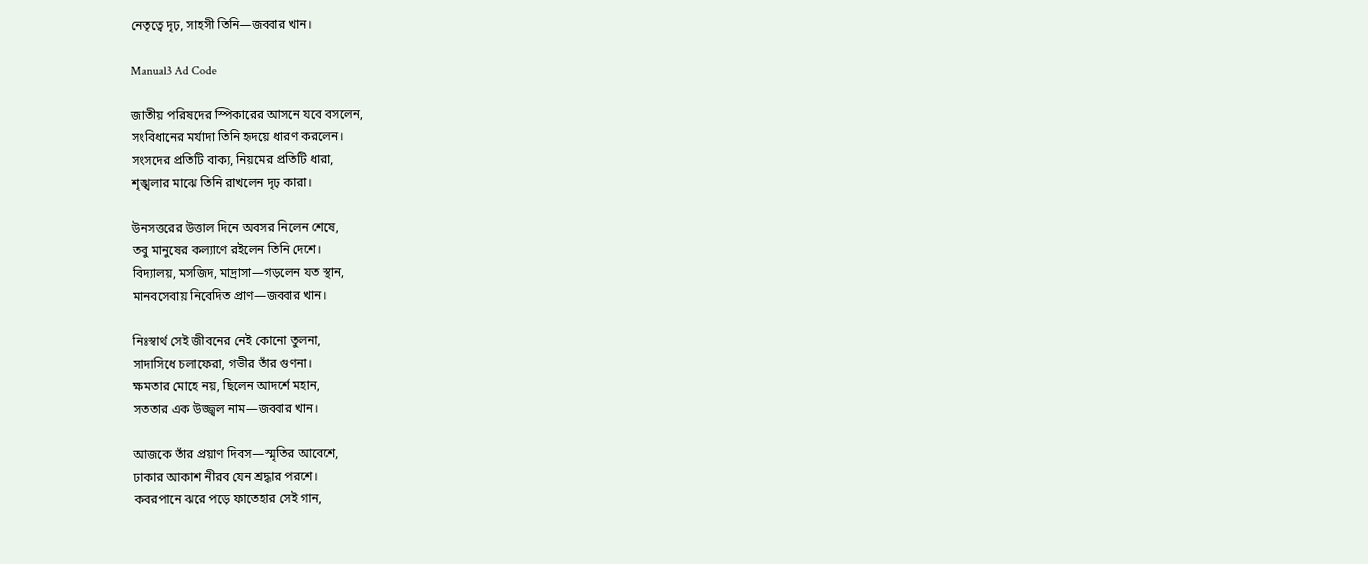নেতৃত্বে দৃঢ়, সাহসী তিনি—জব্বার খান।

Manual3 Ad Code

জাতীয় পরিষদের স্পিকারের আসনে যবে বসলেন,
সংবিধানের মর্যাদা তিনি হৃদয়ে ধারণ করলেন।
সংসদের প্রতিটি বাক্য, নিয়মের প্রতিটি ধারা,
শৃঙ্খলার মাঝে তিনি রাখলেন দৃঢ় কারা।

উনসত্তরের উত্তাল দিনে অবসর নিলেন শেষে,
তবু মানুষের কল্যাণে রইলেন তিনি দেশে।
বিদ্যালয়, মসজিদ, মাদ্রাসা—গড়লেন যত স্থান,
মানবসেবায় নিবেদিত প্রাণ—জব্বার খান।

নিঃস্বার্থ সেই জীবনের নেই কোনো তুলনা,
সাদাসিধে চলাফেরা, গভীর তাঁর গুণনা।
ক্ষমতার মোহে নয়, ছিলেন আদর্শে মহান,
সততার এক উজ্জ্বল নাম—জব্বার খান।

আজকে তাঁর প্রয়াণ দিবস—স্মৃতির আবেশে,
ঢাকার আকাশ নীরব যেন শ্রদ্ধার পরশে।
কবরপানে ঝরে পড়ে ফাতেহার সেই গান,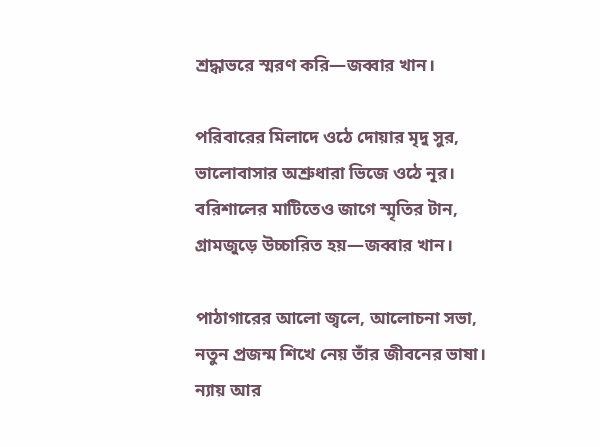শ্রদ্ধাভরে স্মরণ করি—জব্বার খান।

পরিবারের মিলাদে ওঠে দোয়ার মৃদু সুর,
ভালোবাসার অশ্রুধারা ভিজে ওঠে নূর।
বরিশালের মাটিতেও জাগে স্মৃতির টান,
গ্রামজুড়ে উচ্চারিত হয়—জব্বার খান।

পাঠাগারের আলো জ্বলে, আলোচনা সভা,
নতুন প্রজন্ম শিখে নেয় তাঁর জীবনের ভাষা।
ন্যায় আর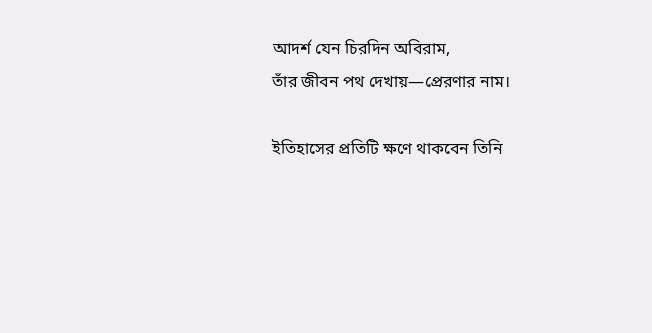আদর্শ যেন চিরদিন অবিরাম,
তাঁর জীবন পথ দেখায়—প্রেরণার নাম।

ইতিহাসের প্রতিটি ক্ষণে থাকবেন তিনি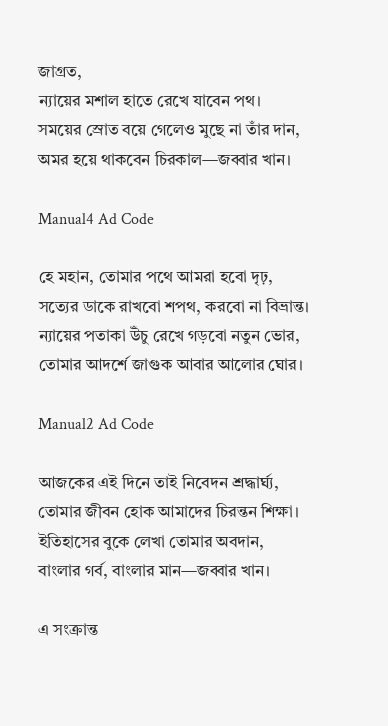জাগ্রত,
ন্যায়ের মশাল হাতে রেখে যাবেন পথ।
সময়ের স্রোত বয়ে গেলেও মুছে না তাঁর দান,
অমর হয়ে থাকবেন চিরকাল—জব্বার খান।

Manual4 Ad Code

হে মহান, তোমার পথে আমরা হবো দৃঢ়,
সত্যের ডাকে রাখবো শপথ, করবো না বিভ্রান্ত।
ন্যায়ের পতাকা উঁচু রেখে গড়বো নতুন ভোর,
তোমার আদর্শে জাগুক আবার আলোর ঘোর।

Manual2 Ad Code

আজকের এই দিনে তাই নিবেদন শ্রদ্ধার্ঘ্য,
তোমার জীবন হোক আমাদের চিরন্তন শিক্ষা।
ইতিহাসের বুকে লেখা তোমার অবদান,
বাংলার গর্ব, বাংলার মান—জব্বার খান।

এ সংক্রান্ত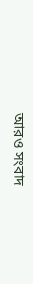আরও সংবাদ